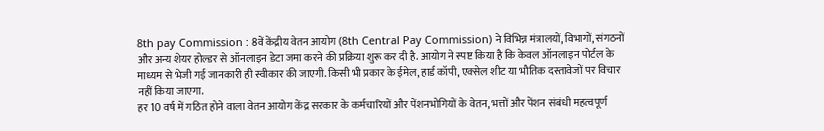8th pay Commission : 8वें केंद्रीय वेतन आयोग (8th Central Pay Commission) ने विभिन्न मंत्रालयों, विभागों, संगठनों और अन्य शेयर होल्डर से ऑनलाइन डेटा जमा करने की प्रक्रिया शुरू कर दी है. आयोग ने स्पष्ट किया है कि केवल ऑनलाइन पोर्टल के माध्यम से भेजी गई जानकारी ही स्वीकार की जाएगी. किसी भी प्रकार के ईमेल, हार्ड कॉपी, एक्सेल शीट या भौतिक दस्तावेजों पर विचार नहीं किया जाएगा.
हर 10 वर्ष में गठित होने वाला वेतन आयोग केंद्र सरकार के कर्मचारियों और पेंशनभोगियों के वेतन, भत्तों और पेंशन संबंधी महत्वपूर्ण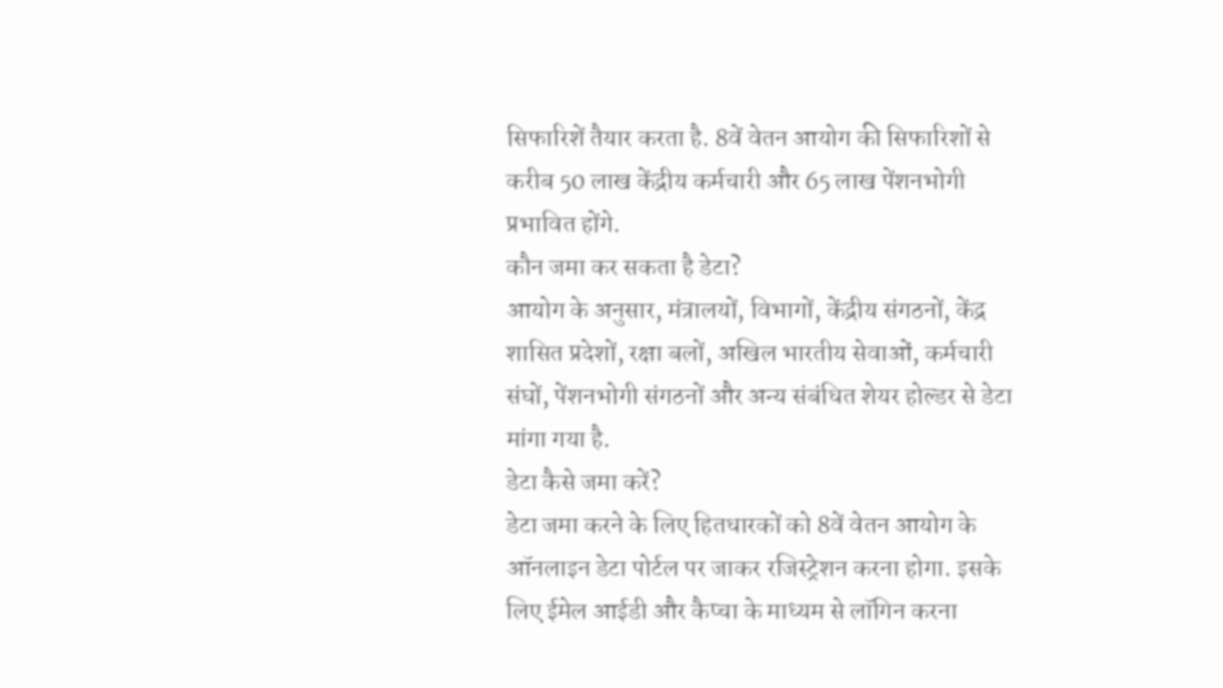सिफारिशें तैयार करता है. 8वें वेतन आयोग की सिफारिशों से करीब 50 लाख केंद्रीय कर्मचारी और 65 लाख पेंशनभोगी प्रभावित होंगे.
कौन जमा कर सकता है डेटा?
आयोग के अनुसार, मंत्रालयों, विभागों, केंद्रीय संगठनों, केंद्र शासित प्रदेशों, रक्षा बलों, अखिल भारतीय सेवाओं, कर्मचारी संघों, पेंशनभोगी संगठनों और अन्य संबंधित शेयर होल्डर से डेटा मांगा गया है.
डेटा कैसे जमा करें?
डेटा जमा करने के लिए हितधारकों को 8वें वेतन आयोग के ऑनलाइन डेटा पोर्टल पर जाकर रजिस्ट्रेशन करना होगा. इसके लिए ईमेल आईडी और कैप्चा के माध्यम से लॉगिन करना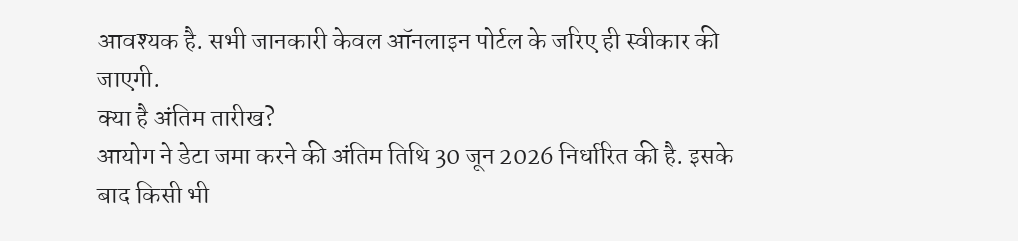आवश्यक है. सभी जानकारी केवल ऑनलाइन पोर्टल के जरिए ही स्वीकार की जाएगी.
क्या है अंतिम तारीख?
आयोग ने डेटा जमा करने की अंतिम तिथि 30 जून 2026 निर्धारित की है. इसके बाद किसी भी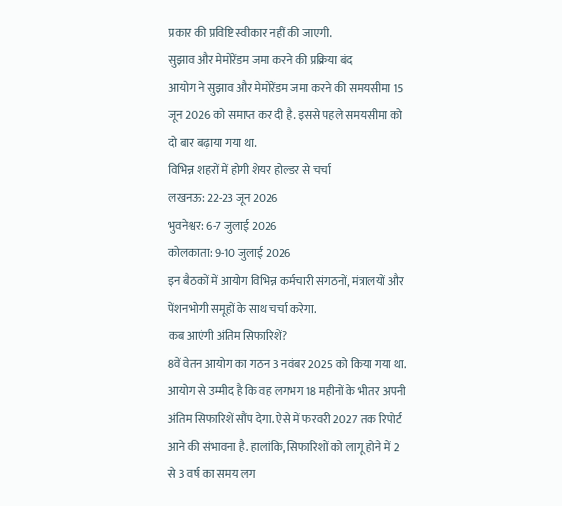प्रकार की प्रविष्टि स्वीकार नहीं की जाएगी.
सुझाव और मेमोरेंडम जमा करने की प्रक्रिया बंद
आयोग ने सुझाव और मेमोरेंडम जमा करने की समयसीमा 15 जून 2026 को समाप्त कर दी है. इससे पहले समयसीमा को दो बार बढ़ाया गया था.
विभिन्न शहरों में होगी शेयर होल्डर से चर्चा
लखनऊ: 22-23 जून 2026
भुवनेश्वर: 6-7 जुलाई 2026
कोलकाता: 9-10 जुलाई 2026
इन बैठकों में आयोग विभिन्न कर्मचारी संगठनों, मंत्रालयों और पेंशनभोगी समूहों के साथ चर्चा करेगा.
कब आएंगी अंतिम सिफारिशें?
8वें वेतन आयोग का गठन 3 नवंबर 2025 को किया गया था. आयोग से उम्मीद है कि वह लगभग 18 महीनों के भीतर अपनी अंतिम सिफारिशें सौंप देगा. ऐसे में फरवरी 2027 तक रिपोर्ट आने की संभावना है. हालांकि, सिफारिशों को लागू होने में 2 से 3 वर्ष का समय लग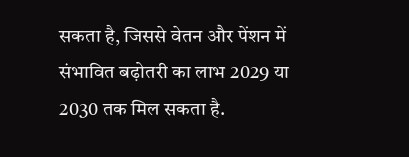सकता है, जिससे वेतन और पेंशन में संभावित बढ़ोतरी का लाभ 2029 या 2030 तक मिल सकता है.